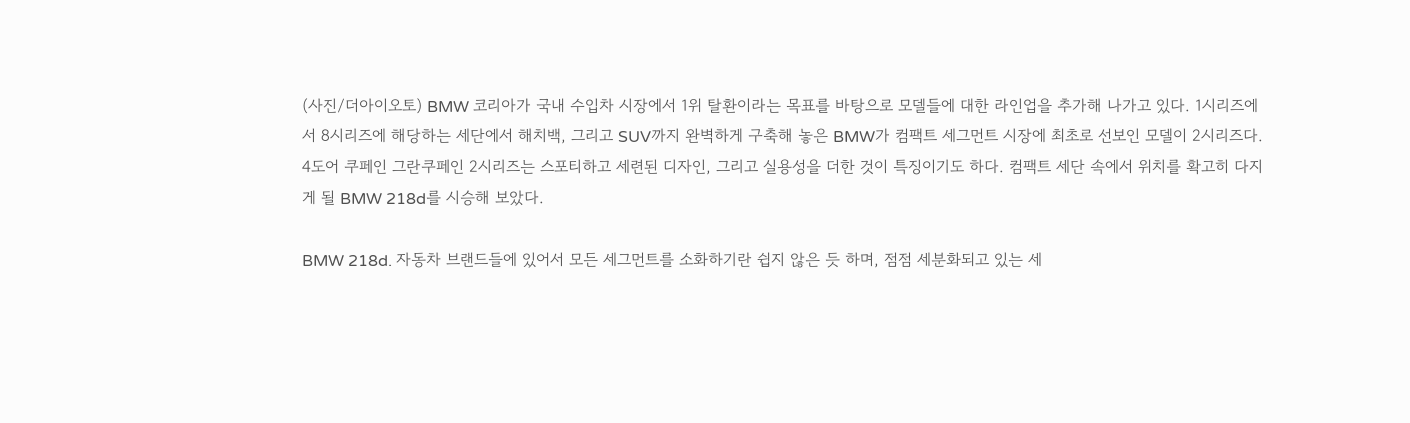(사진/더아이오토) BMW 코리아가 국내 수입차 시장에서 1위 탈환이라는 목표를 바탕으로 모델들에 대한 라인업을 추가해 나가고 있다. 1시리즈에서 8시리즈에 해당하는 세단에서 해치백, 그리고 SUV까지 완벽하게 구축해 놓은 BMW가 컴팩트 세그먼트 시장에 최초로 선보인 모델이 2시리즈다. 4도어 쿠페인 그란쿠페인 2시리즈는 스포티하고 세련된 디자인, 그리고 실용성을 더한 것이 특징이기도 하다. 컴팩트 세단 속에서 위치를 확고히 다지게 될 BMW 218d를 시승해 보았다.

BMW 218d. 자동차 브랜드들에 있어서 모든 세그먼트를 소화하기란 쉽지 않은 듯 하며, 점점 세분화되고 있는 세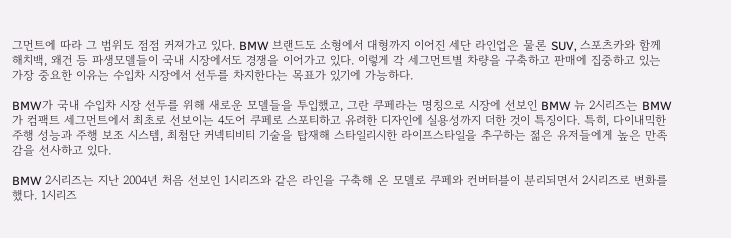그먼트에 따라 그 범위도 점점 커져가고 있다. BMW 브랜드도 소형에서 대형까지 이어진 세단 라인업은 물론 SUV, 스포츠카와 함께 해치백, 왜건 등 파생모델들이 국내 시장에서도 경쟁을 이어가고 있다. 이렇게 각 세그먼트별 차량을 구축하고 판매에 집중하고 있는 가장 중요한 이유는 수입차 시장에서 선두를 차지한다는 목표가 있기에 가능하다.

BMW가 국내 수입차 시장 선두를 위해 새로운 모델들을 투입했고, 그란 쿠페라는 명칭으로 시장에 선보인 BMW 뉴 2시리즈는 BMW가 컴팩트 세그먼트에서 최초로 선보이는 4도어 쿠페로 스포티하고 유려한 디자인에 실용성까지 더한 것이 특징이다. 특히, 다이내믹한 주행 성능과 주행 보조 시스템, 최첨단 커넥티비티 기술을 탑재해 스타일리시한 라이프스타일을 추구하는 젊은 유저들에게 높은 만족감을 선사하고 있다.

BMW 2시리즈는 지난 2004년 처음 선보인 1시리즈와 같은 라인을 구축해 온 모델로 쿠페와 컨버터블이 분리되면서 2시리즈로 변화를 했다. 1시리즈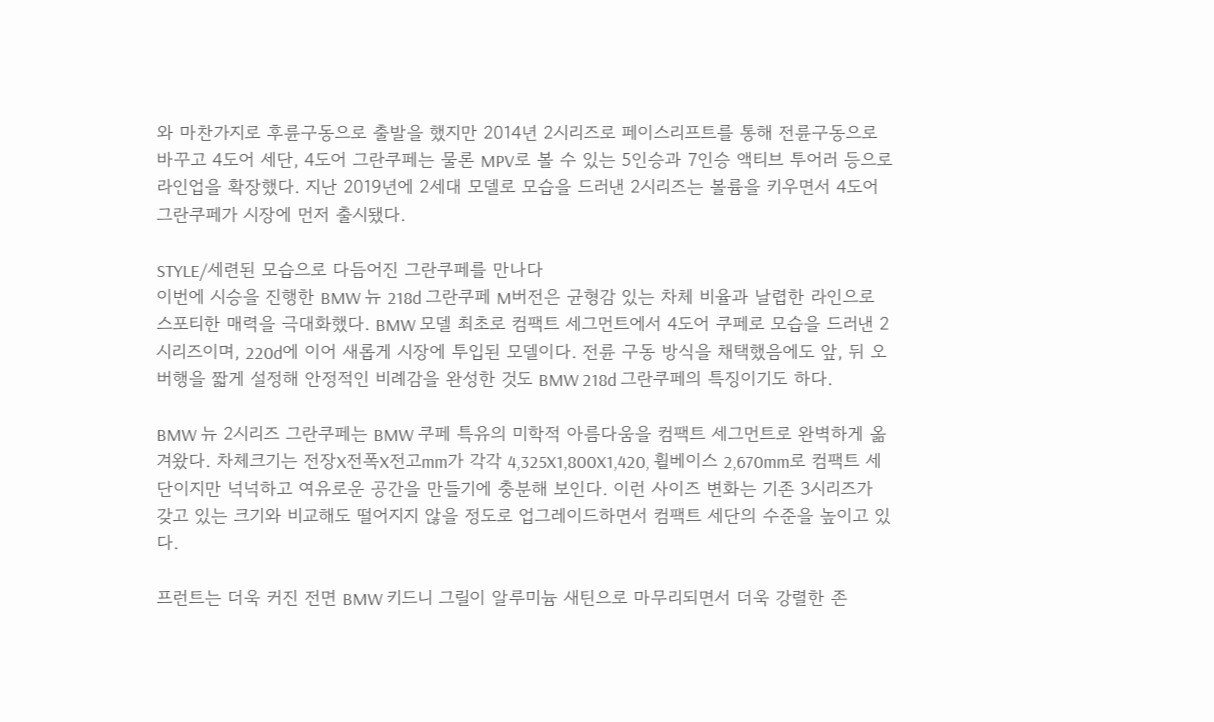와 마찬가지로 후륜구동으로 출발을 했지만 2014년 2시리즈로 페이스리프트를 통해 전륜구동으로 바꾸고 4도어 세단, 4도어 그란쿠페는 물론 MPV로 볼 수 있는 5인승과 7인승 액티브 투어러 등으로 라인업을 확장했다. 지난 2019년에 2세대 모델로 모습을 드러낸 2시리즈는 볼륨을 키우면서 4도어 그란쿠페가 시장에 먼저 출시됐다.

STYLE/세련된 모습으로 다듬어진 그란쿠페를 만나다
이번에 시승을 진행한 BMW 뉴 218d 그란쿠페 M버전은 균형감 있는 차체 비율과 날렵한 라인으로 스포티한 매력을 극대화했다. BMW 모델 최초로 컴팩트 세그먼트에서 4도어 쿠페로 모습을 드러낸 2시리즈이며, 220d에 이어 새롭게 시장에 투입된 모델이다. 전륜 구동 방식을 채택했음에도 앞, 뒤 오버행을 짧게 설정해 안정적인 비례감을 완성한 것도 BMW 218d 그란쿠페의 특징이기도 하다.

BMW 뉴 2시리즈 그란쿠페는 BMW 쿠페 특유의 미학적 아름다움을 컴팩트 세그먼트로 완벽하게 옮겨왔다. 차체크기는 전장X전폭X전고mm가 각각 4,325X1,800X1,420, 휠베이스 2,670mm로 컴팩트 세단이지만 넉넉하고 여유로운 공간을 만들기에 충분해 보인다. 이런 사이즈 변화는 기존 3시리즈가 갖고 있는 크기와 비교해도 떨어지지 않을 정도로 업그레이드하면서 컴팩트 세단의 수준을 높이고 있다.

프런트는 더욱 커진 전면 BMW 키드니 그릴이 알루미늄 새틴으로 마무리되면서 더욱 강렬한 존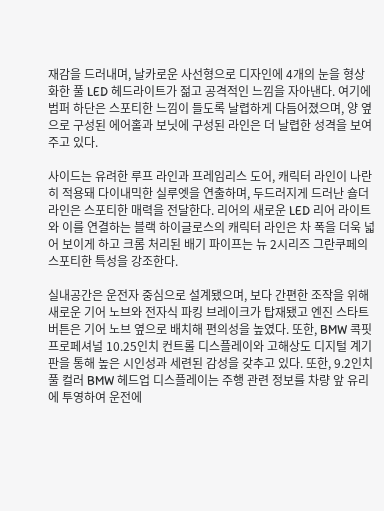재감을 드러내며, 날카로운 사선형으로 디자인에 4개의 눈을 형상화한 풀 LED 헤드라이트가 젊고 공격적인 느낌을 자아낸다. 여기에 범퍼 하단은 스포티한 느낌이 들도록 날렵하게 다듬어졌으며, 양 옆으로 구성된 에어홀과 보닛에 구성된 라인은 더 날렵한 성격을 보여주고 있다.

사이드는 유려한 루프 라인과 프레임리스 도어, 캐릭터 라인이 나란히 적용돼 다이내믹한 실루엣을 연출하며, 두드러지게 드러난 숄더 라인은 스포티한 매력을 전달한다. 리어의 새로운 LED 리어 라이트와 이를 연결하는 블랙 하이글로스의 캐릭터 라인은 차 폭을 더욱 넓어 보이게 하고 크롬 처리된 배기 파이프는 뉴 2시리즈 그란쿠페의 스포티한 특성을 강조한다.

실내공간은 운전자 중심으로 설계됐으며, 보다 간편한 조작을 위해 새로운 기어 노브와 전자식 파킹 브레이크가 탑재됐고 엔진 스타트 버튼은 기어 노브 옆으로 배치해 편의성을 높였다. 또한, BMW 콕핏 프로페셔널 10.25인치 컨트롤 디스플레이와 고해상도 디지털 계기판을 통해 높은 시인성과 세련된 감성을 갖추고 있다. 또한, 9.2인치 풀 컬러 BMW 헤드업 디스플레이는 주행 관련 정보를 차량 앞 유리에 투영하여 운전에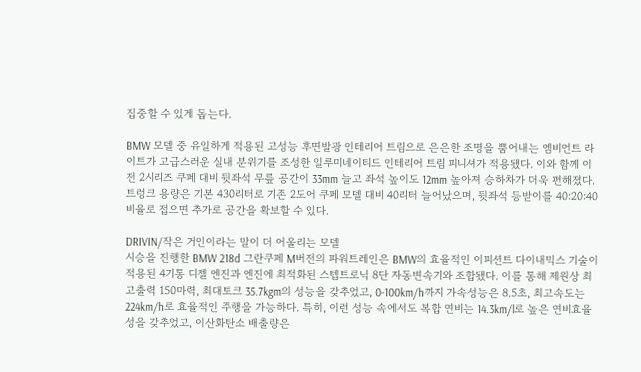집중할 수 있게 돕는다.

BMW 모델 중 유일하게 적용된 고성능 후면발광 인테리어 트림으로 은은한 조명을 뿜어내는 엠비언트 라이트가 고급스러운 실내 분위기를 조성한 일루미네이티드 인테리어 트림 피니셔가 적용됐다. 이와 함께 이전 2시리즈 쿠페 대비 뒷좌석 무릎 공간이 33mm 늘고 좌석 높이도 12mm 높아져 승하차가 더욱 편해졌다. 트렁크 용량은 기본 430리터로 기존 2도어 쿠페 모델 대비 40리터 늘어났으며, 뒷좌석 등받이를 40:20:40 비율로 접으면 추가로 공간을 확보할 수 있다.

DRIVIN/작은 거인이라는 말이 더 어울리는 모델
시승을 진행한 BMW 218d 그란쿠페 M버전의 파워트레인은 BMW의 효율적인 이피션트 다이내믹스 기술이 적용된 4기통 디젤 엔진과 엔진에 최적화된 스텝트로닉 8단 자동변속기와 조합됐다. 이를 통해 제원상 최고출력 150마력, 최대토크 35.7kgm의 성능을 갖추었고, 0-100km/h까지 가속성능은 8.5초, 최고속도는 224km/h로 효율적인 주행을 가능하다. 특히, 이런 성능 속에서도 복합 연비는 14.3km/l로 높은 연비효율성을 갖추었고, 이산화탄소 배출량은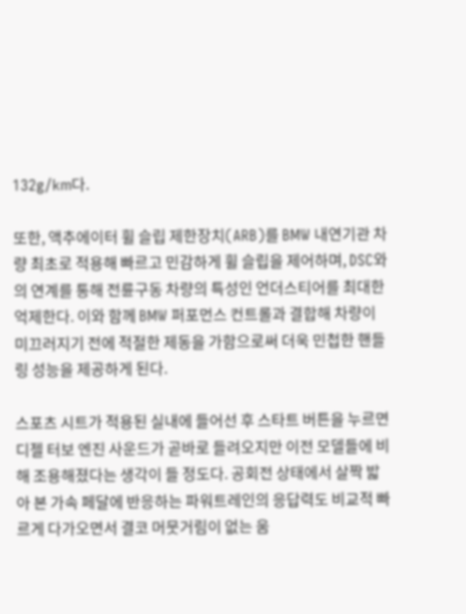132g/km다.

또한, 액추에이터 휠 슬립 제한장치(ARB)를 BMW 내연기관 차량 최초로 적용해 빠르고 민감하게 휠 슬립을 제어하며, DSC와의 연계를 통해 전륜구동 차량의 특성인 언더스티어를 최대한 억제한다. 이와 함께 BMW 퍼포먼스 컨트롤과 결합해 차량이 미끄러지기 전에 적절한 제동을 가함으로써 더욱 민첩한 핸들링 성능을 제공하게 된다.

스포츠 시트가 적용된 실내에 들어선 후 스타트 버튼을 누르면 디젤 터보 엔진 사운드가 곧바로 들려오지만 이전 모델들에 비해 조용해졌다는 생각이 들 정도다. 공회전 상태에서 살짝 밟아 본 가속 페달에 반응하는 파워트레인의 응답력도 비교적 빠르게 다가오면서 결코 머뭇거림이 없는 움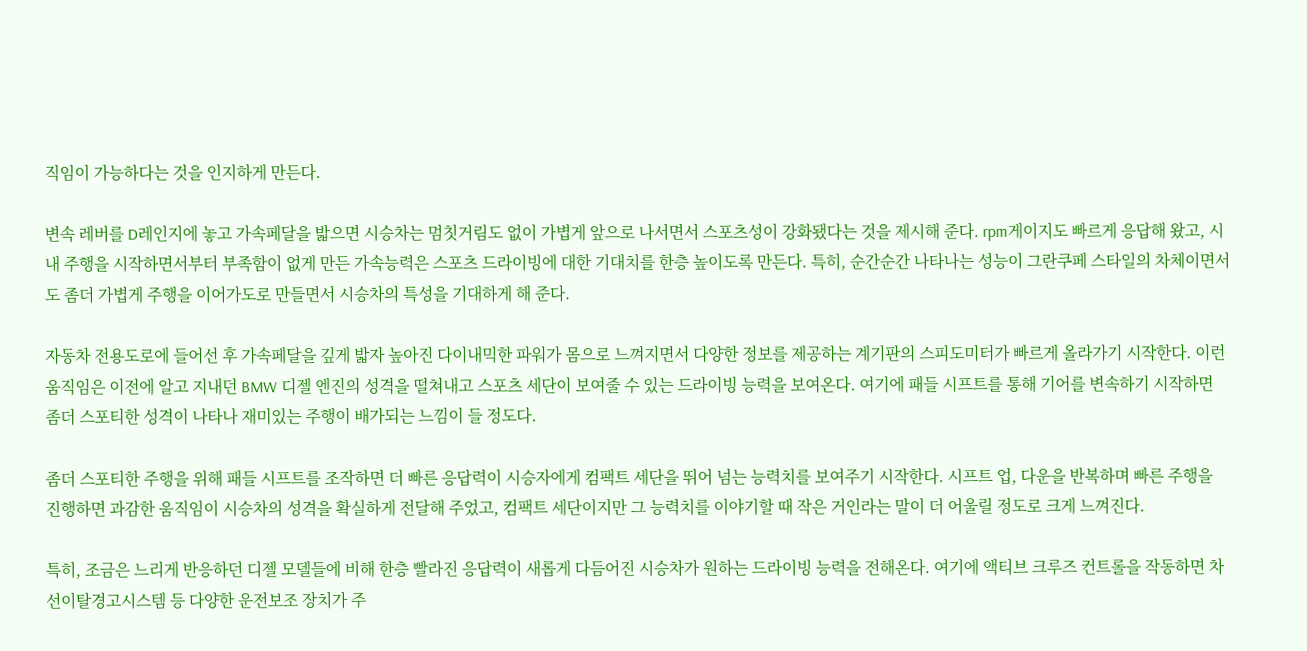직임이 가능하다는 것을 인지하게 만든다.

변속 레버를 D레인지에 놓고 가속페달을 밟으면 시승차는 멈칫거림도 없이 가볍게 앞으로 나서면서 스포츠성이 강화됐다는 것을 제시해 준다. rpm게이지도 빠르게 응답해 왔고, 시내 주행을 시작하면서부터 부족함이 없게 만든 가속능력은 스포츠 드라이빙에 대한 기대치를 한층 높이도록 만든다. 특히, 순간순간 나타나는 성능이 그란쿠페 스타일의 차체이면서도 좀더 가볍게 주행을 이어가도로 만들면서 시승차의 특성을 기대하게 해 준다.

자동차 전용도로에 들어선 후 가속페달을 깊게 밟자 높아진 다이내믹한 파워가 몸으로 느껴지면서 다양한 정보를 제공하는 계기판의 스피도미터가 빠르게 올라가기 시작한다. 이런 움직임은 이전에 알고 지내던 BMW 디젤 엔진의 성격을 떨쳐내고 스포츠 세단이 보여줄 수 있는 드라이빙 능력을 보여온다. 여기에 패들 시프트를 통해 기어를 변속하기 시작하면 좀더 스포티한 성격이 나타나 재미있는 주행이 배가되는 느낌이 들 정도다.

좀더 스포티한 주행을 위해 패들 시프트를 조작하면 더 빠른 응답력이 시승자에게 컴팩트 세단을 뛰어 넘는 능력치를 보여주기 시작한다. 시프트 업, 다운을 반복하며 빠른 주행을 진행하면 과감한 움직임이 시승차의 성격을 확실하게 전달해 주었고, 컴팩트 세단이지만 그 능력치를 이야기할 때 작은 거인라는 말이 더 어울릴 정도로 크게 느껴진다.

특히, 조금은 느리게 반응하던 디젤 모델들에 비해 한층 빨라진 응답력이 새롭게 다듬어진 시승차가 원하는 드라이빙 능력을 전해온다. 여기에 액티브 크루즈 컨트롤을 작동하면 차선이탈경고시스템 등 다양한 운전보조 장치가 주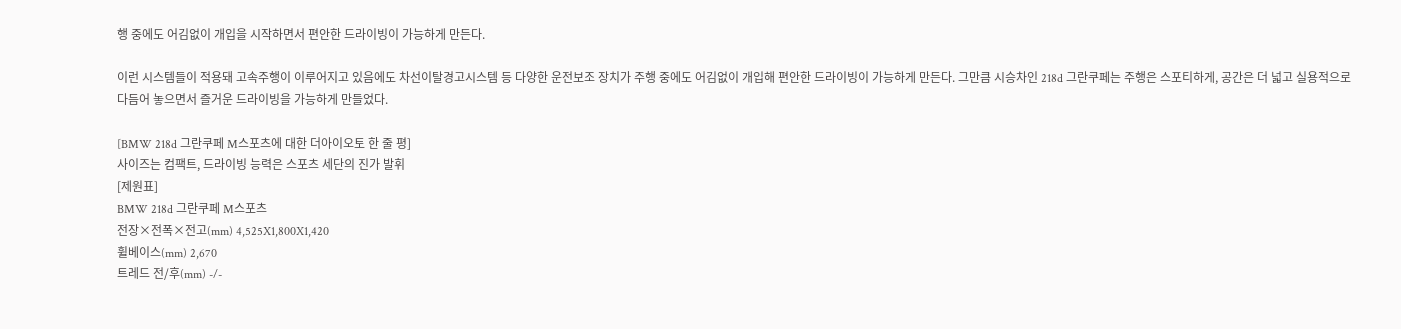행 중에도 어김없이 개입을 시작하면서 편안한 드라이빙이 가능하게 만든다.

이런 시스템들이 적용돼 고속주행이 이루어지고 있음에도 차선이탈경고시스템 등 다양한 운전보조 장치가 주행 중에도 어김없이 개입해 편안한 드라이빙이 가능하게 만든다. 그만큼 시승차인 218d 그란쿠페는 주행은 스포티하게, 공간은 더 넓고 실용적으로 다듬어 놓으면서 즐거운 드라이빙을 가능하게 만들었다.

[BMW 218d 그란쿠페 M스포츠에 대한 더아이오토 한 줄 평]
사이즈는 컴팩트, 드라이빙 능력은 스포츠 세단의 진가 발휘
[제원표]
BMW 218d 그란쿠페 M스포츠
전장×전폭×전고(mm) 4,525X1,800X1,420
휠베이스(mm) 2,670
트레드 전/후(mm) -/-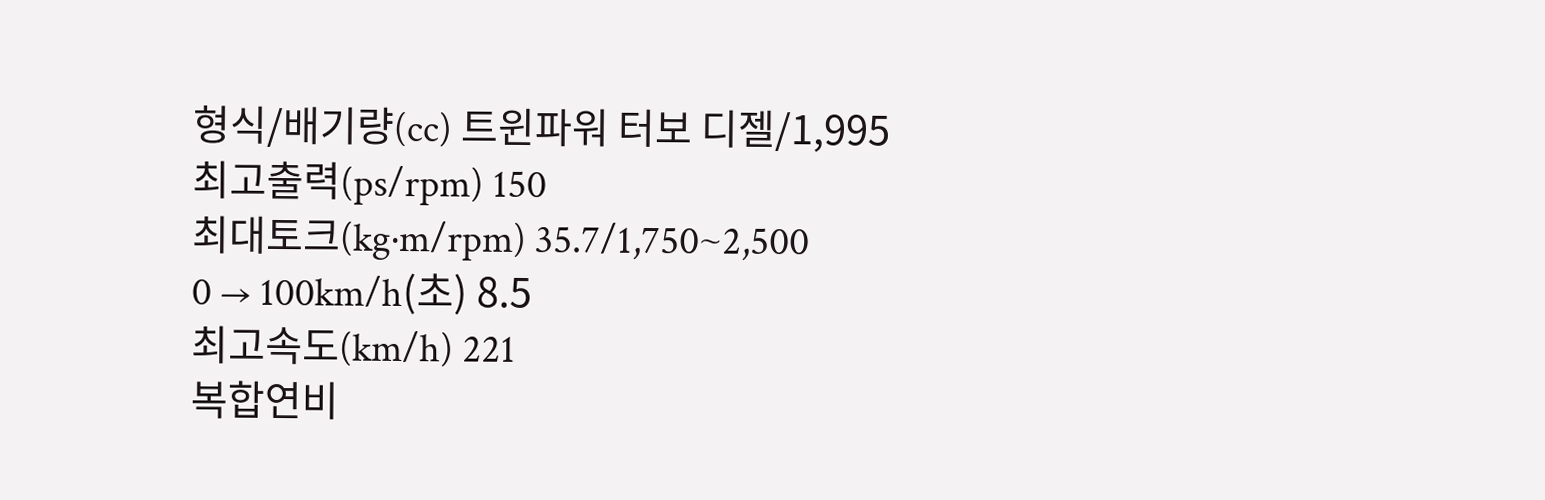형식/배기량(cc) 트윈파워 터보 디젤/1,995
최고출력(ps/rpm) 150
최대토크(kg·m/rpm) 35.7/1,750~2,500
0 → 100km/h(초) 8.5
최고속도(km/h) 221
복합연비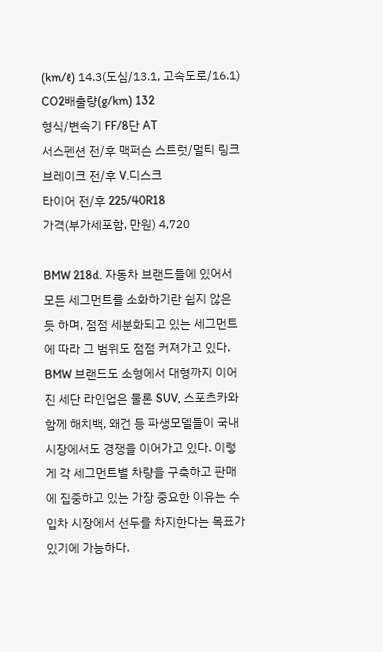(km/ℓ) 14.3(도심/13.1, 고속도로/16.1)
CO2배출량(g/km) 132
형식/변속기 FF/8단 AT
서스펜션 전/후 맥퍼슨 스트럿/멀티 링크
브레이크 전/후 V.디스크
타이어 전/후 225/40R18
가격(부가세포함, 만원) 4,720

BMW 218d. 자동차 브랜드들에 있어서 모든 세그먼트를 소화하기란 쉽지 않은 듯 하며, 점점 세분화되고 있는 세그먼트에 따라 그 범위도 점점 커져가고 있다. BMW 브랜드도 소형에서 대형까지 이어진 세단 라인업은 물론 SUV, 스포츠카와 함께 해치백, 왜건 등 파생모델들이 국내 시장에서도 경쟁을 이어가고 있다. 이렇게 각 세그먼트별 차량을 구축하고 판매에 집중하고 있는 가장 중요한 이유는 수입차 시장에서 선두를 차지한다는 목표가 있기에 가능하다.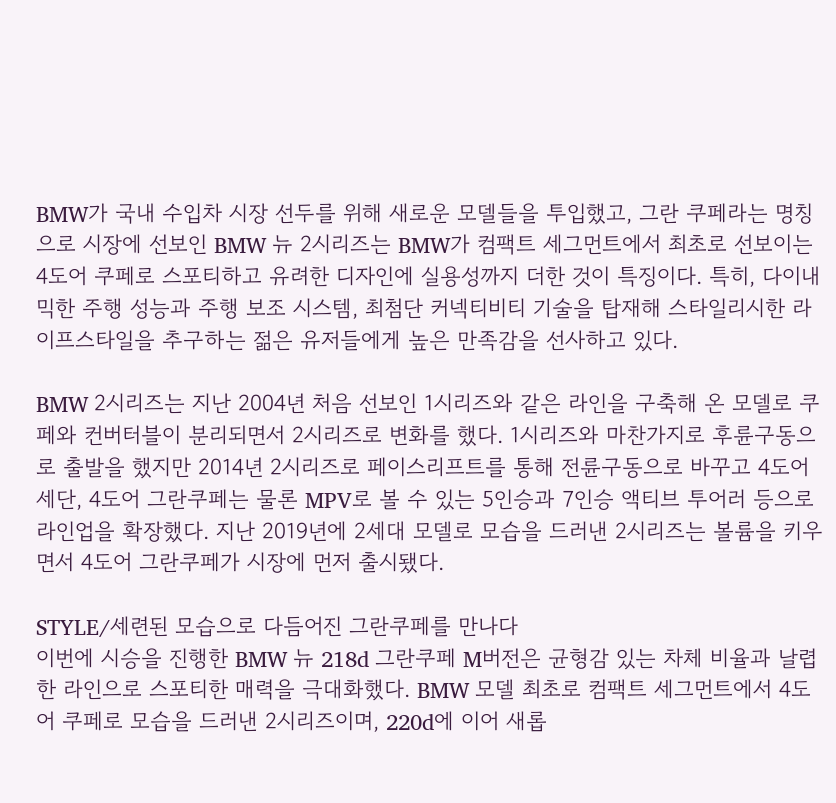BMW가 국내 수입차 시장 선두를 위해 새로운 모델들을 투입했고, 그란 쿠페라는 명칭으로 시장에 선보인 BMW 뉴 2시리즈는 BMW가 컴팩트 세그먼트에서 최초로 선보이는 4도어 쿠페로 스포티하고 유려한 디자인에 실용성까지 더한 것이 특징이다. 특히, 다이내믹한 주행 성능과 주행 보조 시스템, 최첨단 커넥티비티 기술을 탑재해 스타일리시한 라이프스타일을 추구하는 젊은 유저들에게 높은 만족감을 선사하고 있다.

BMW 2시리즈는 지난 2004년 처음 선보인 1시리즈와 같은 라인을 구축해 온 모델로 쿠페와 컨버터블이 분리되면서 2시리즈로 변화를 했다. 1시리즈와 마찬가지로 후륜구동으로 출발을 했지만 2014년 2시리즈로 페이스리프트를 통해 전륜구동으로 바꾸고 4도어 세단, 4도어 그란쿠페는 물론 MPV로 볼 수 있는 5인승과 7인승 액티브 투어러 등으로 라인업을 확장했다. 지난 2019년에 2세대 모델로 모습을 드러낸 2시리즈는 볼륨을 키우면서 4도어 그란쿠페가 시장에 먼저 출시됐다.

STYLE/세련된 모습으로 다듬어진 그란쿠페를 만나다
이번에 시승을 진행한 BMW 뉴 218d 그란쿠페 M버전은 균형감 있는 차체 비율과 날렵한 라인으로 스포티한 매력을 극대화했다. BMW 모델 최초로 컴팩트 세그먼트에서 4도어 쿠페로 모습을 드러낸 2시리즈이며, 220d에 이어 새롭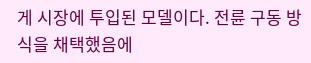게 시장에 투입된 모델이다. 전륜 구동 방식을 채택했음에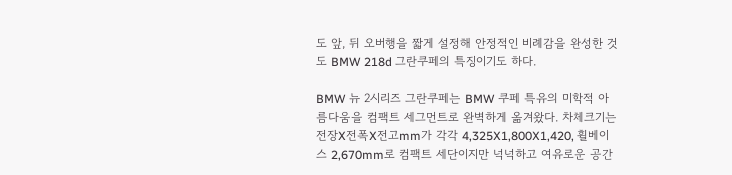도 앞, 뒤 오버행을 짧게 설정해 안정적인 비례감을 완성한 것도 BMW 218d 그란쿠페의 특징이기도 하다.

BMW 뉴 2시리즈 그란쿠페는 BMW 쿠페 특유의 미학적 아름다움을 컴팩트 세그먼트로 완벽하게 옮겨왔다. 차체크기는 전장X전폭X전고mm가 각각 4,325X1,800X1,420, 휠베이스 2,670mm로 컴팩트 세단이지만 넉넉하고 여유로운 공간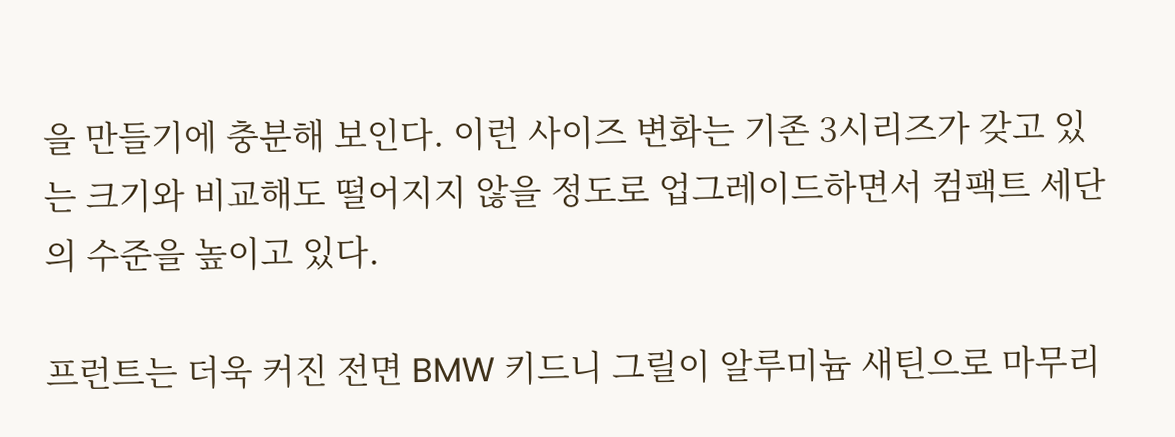을 만들기에 충분해 보인다. 이런 사이즈 변화는 기존 3시리즈가 갖고 있는 크기와 비교해도 떨어지지 않을 정도로 업그레이드하면서 컴팩트 세단의 수준을 높이고 있다.

프런트는 더욱 커진 전면 BMW 키드니 그릴이 알루미늄 새틴으로 마무리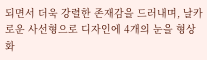되면서 더욱 강렬한 존재감을 드러내며, 날카로운 사선형으로 디자인에 4개의 눈을 형상화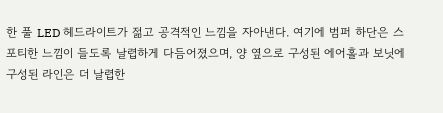한 풀 LED 헤드라이트가 젊고 공격적인 느낌을 자아낸다. 여기에 범퍼 하단은 스포티한 느낌이 들도록 날렵하게 다듬어졌으며, 양 옆으로 구성된 에어홀과 보닛에 구성된 라인은 더 날렵한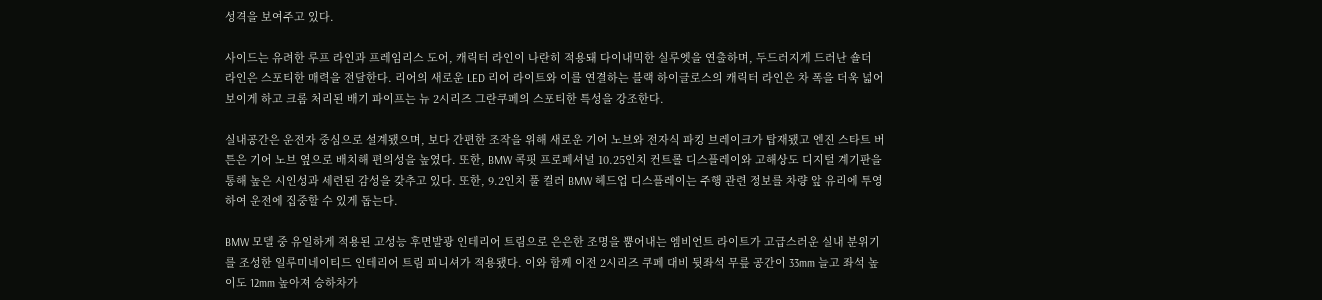성격을 보여주고 있다.

사이드는 유려한 루프 라인과 프레임리스 도어, 캐릭터 라인이 나란히 적용돼 다이내믹한 실루엣을 연출하며, 두드러지게 드러난 숄더 라인은 스포티한 매력을 전달한다. 리어의 새로운 LED 리어 라이트와 이를 연결하는 블랙 하이글로스의 캐릭터 라인은 차 폭을 더욱 넓어 보이게 하고 크롬 처리된 배기 파이프는 뉴 2시리즈 그란쿠페의 스포티한 특성을 강조한다.

실내공간은 운전자 중심으로 설계됐으며, 보다 간편한 조작을 위해 새로운 기어 노브와 전자식 파킹 브레이크가 탑재됐고 엔진 스타트 버튼은 기어 노브 옆으로 배치해 편의성을 높였다. 또한, BMW 콕핏 프로페셔널 10.25인치 컨트롤 디스플레이와 고해상도 디지털 계기판을 통해 높은 시인성과 세련된 감성을 갖추고 있다. 또한, 9.2인치 풀 컬러 BMW 헤드업 디스플레이는 주행 관련 정보를 차량 앞 유리에 투영하여 운전에 집중할 수 있게 돕는다.

BMW 모델 중 유일하게 적용된 고성능 후면발광 인테리어 트림으로 은은한 조명을 뿜어내는 엠비언트 라이트가 고급스러운 실내 분위기를 조성한 일루미네이티드 인테리어 트림 피니셔가 적용됐다. 이와 함께 이전 2시리즈 쿠페 대비 뒷좌석 무릎 공간이 33mm 늘고 좌석 높이도 12mm 높아져 승하차가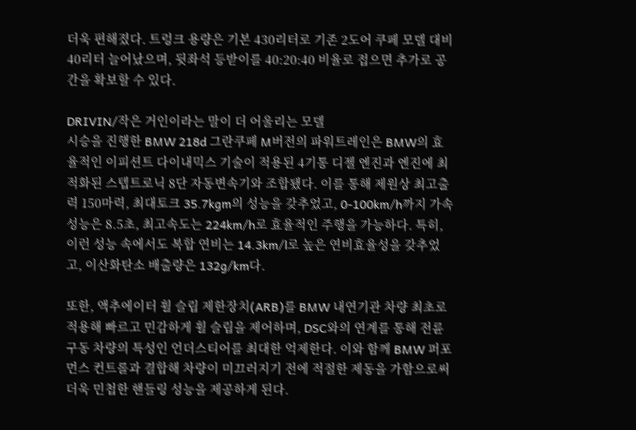더욱 편해졌다. 트렁크 용량은 기본 430리터로 기존 2도어 쿠페 모델 대비 40리터 늘어났으며, 뒷좌석 등받이를 40:20:40 비율로 접으면 추가로 공간을 확보할 수 있다.

DRIVIN/작은 거인이라는 말이 더 어울리는 모델
시승을 진행한 BMW 218d 그란쿠페 M버전의 파워트레인은 BMW의 효율적인 이피션트 다이내믹스 기술이 적용된 4기통 디젤 엔진과 엔진에 최적화된 스텝트로닉 8단 자동변속기와 조합됐다. 이를 통해 제원상 최고출력 150마력, 최대토크 35.7kgm의 성능을 갖추었고, 0-100km/h까지 가속성능은 8.5초, 최고속도는 224km/h로 효율적인 주행을 가능하다. 특히, 이런 성능 속에서도 복합 연비는 14.3km/l로 높은 연비효율성을 갖추었고, 이산화탄소 배출량은 132g/km다.

또한, 액추에이터 휠 슬립 제한장치(ARB)를 BMW 내연기관 차량 최초로 적용해 빠르고 민감하게 휠 슬립을 제어하며, DSC와의 연계를 통해 전륜구동 차량의 특성인 언더스티어를 최대한 억제한다. 이와 함께 BMW 퍼포먼스 컨트롤과 결합해 차량이 미끄러지기 전에 적절한 제동을 가함으로써 더욱 민첩한 핸들링 성능을 제공하게 된다.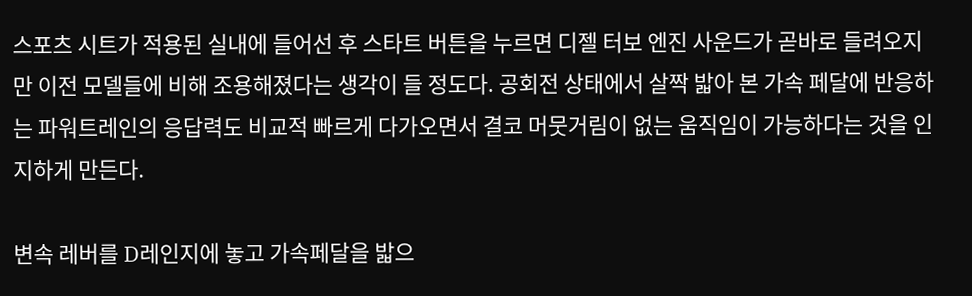스포츠 시트가 적용된 실내에 들어선 후 스타트 버튼을 누르면 디젤 터보 엔진 사운드가 곧바로 들려오지만 이전 모델들에 비해 조용해졌다는 생각이 들 정도다. 공회전 상태에서 살짝 밟아 본 가속 페달에 반응하는 파워트레인의 응답력도 비교적 빠르게 다가오면서 결코 머뭇거림이 없는 움직임이 가능하다는 것을 인지하게 만든다.

변속 레버를 D레인지에 놓고 가속페달을 밟으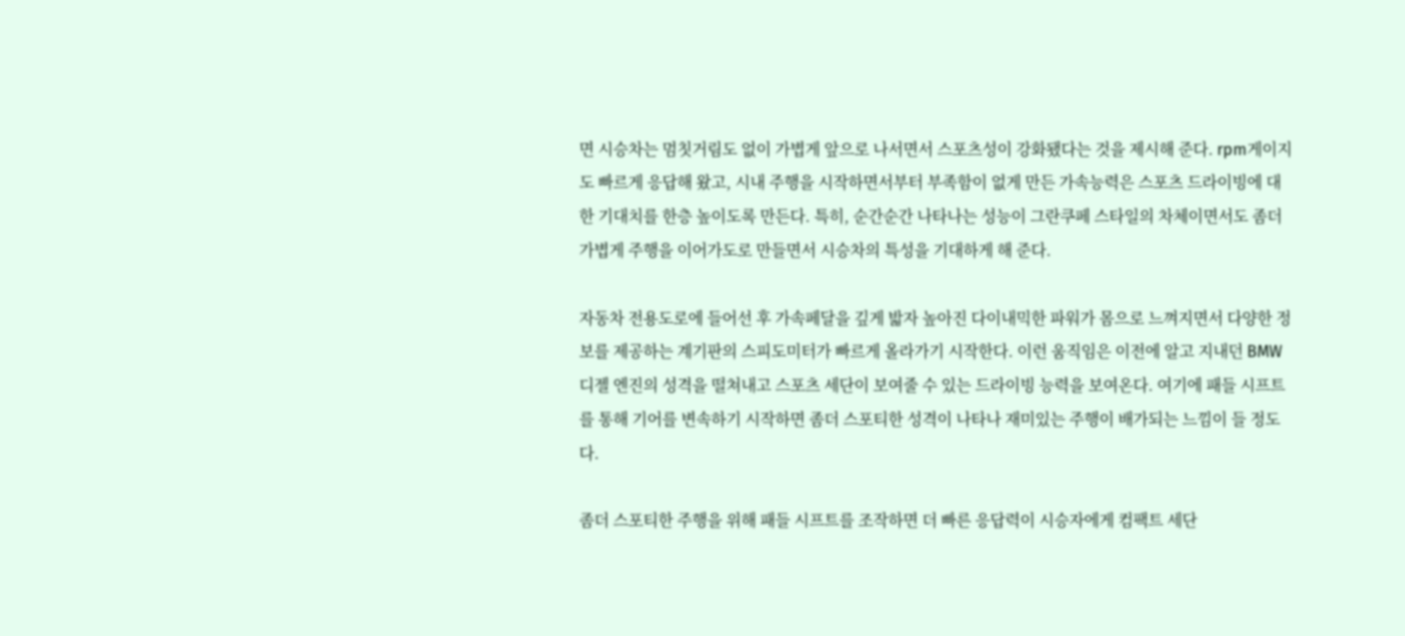면 시승차는 멈칫거림도 없이 가볍게 앞으로 나서면서 스포츠성이 강화됐다는 것을 제시해 준다. rpm게이지도 빠르게 응답해 왔고, 시내 주행을 시작하면서부터 부족함이 없게 만든 가속능력은 스포츠 드라이빙에 대한 기대치를 한층 높이도록 만든다. 특히, 순간순간 나타나는 성능이 그란쿠페 스타일의 차체이면서도 좀더 가볍게 주행을 이어가도로 만들면서 시승차의 특성을 기대하게 해 준다.

자동차 전용도로에 들어선 후 가속페달을 깊게 밟자 높아진 다이내믹한 파워가 몸으로 느껴지면서 다양한 정보를 제공하는 계기판의 스피도미터가 빠르게 올라가기 시작한다. 이런 움직임은 이전에 알고 지내던 BMW 디젤 엔진의 성격을 떨쳐내고 스포츠 세단이 보여줄 수 있는 드라이빙 능력을 보여온다. 여기에 패들 시프트를 통해 기어를 변속하기 시작하면 좀더 스포티한 성격이 나타나 재미있는 주행이 배가되는 느낌이 들 정도다.

좀더 스포티한 주행을 위해 패들 시프트를 조작하면 더 빠른 응답력이 시승자에게 컴팩트 세단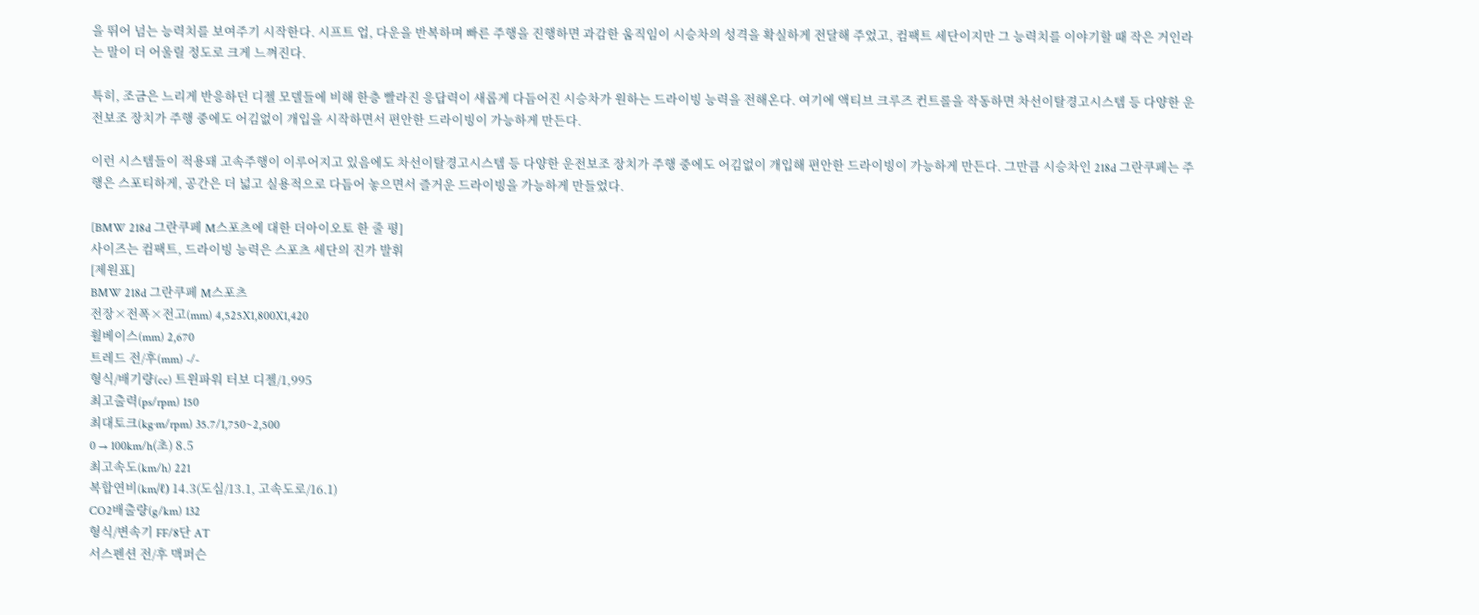을 뛰어 넘는 능력치를 보여주기 시작한다. 시프트 업, 다운을 반복하며 빠른 주행을 진행하면 과감한 움직임이 시승차의 성격을 확실하게 전달해 주었고, 컴팩트 세단이지만 그 능력치를 이야기할 때 작은 거인라는 말이 더 어울릴 정도로 크게 느껴진다.

특히, 조금은 느리게 반응하던 디젤 모델들에 비해 한층 빨라진 응답력이 새롭게 다듬어진 시승차가 원하는 드라이빙 능력을 전해온다. 여기에 액티브 크루즈 컨트롤을 작동하면 차선이탈경고시스템 등 다양한 운전보조 장치가 주행 중에도 어김없이 개입을 시작하면서 편안한 드라이빙이 가능하게 만든다.

이런 시스템들이 적용돼 고속주행이 이루어지고 있음에도 차선이탈경고시스템 등 다양한 운전보조 장치가 주행 중에도 어김없이 개입해 편안한 드라이빙이 가능하게 만든다. 그만큼 시승차인 218d 그란쿠페는 주행은 스포티하게, 공간은 더 넓고 실용적으로 다듬어 놓으면서 즐거운 드라이빙을 가능하게 만들었다.

[BMW 218d 그란쿠페 M스포츠에 대한 더아이오토 한 줄 평]
사이즈는 컴팩트, 드라이빙 능력은 스포츠 세단의 진가 발휘
[제원표]
BMW 218d 그란쿠페 M스포츠
전장×전폭×전고(mm) 4,525X1,800X1,420
휠베이스(mm) 2,670
트레드 전/후(mm) -/-
형식/배기량(cc) 트윈파워 터보 디젤/1,995
최고출력(ps/rpm) 150
최대토크(kg·m/rpm) 35.7/1,750~2,500
0 → 100km/h(초) 8.5
최고속도(km/h) 221
복합연비(km/ℓ) 14.3(도심/13.1, 고속도로/16.1)
CO2배출량(g/km) 132
형식/변속기 FF/8단 AT
서스펜션 전/후 맥퍼슨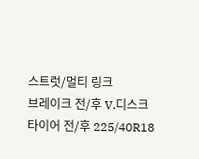스트럿/멀티 링크
브레이크 전/후 V.디스크
타이어 전/후 225/40R18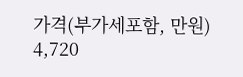가격(부가세포함, 만원) 4,720